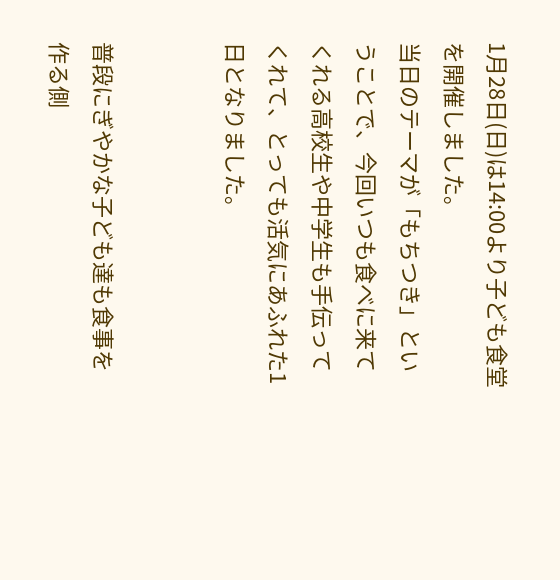1月28日(日)は14:00より子ども食堂を開催しました。
当日のテーマが「もちつき」ということで、今回いつも食べに来てくれる高校生や中学生も手伝ってくれて、とっても活気にあふれた1日となりました。


普段にぎやかな子ども達も食事を作る側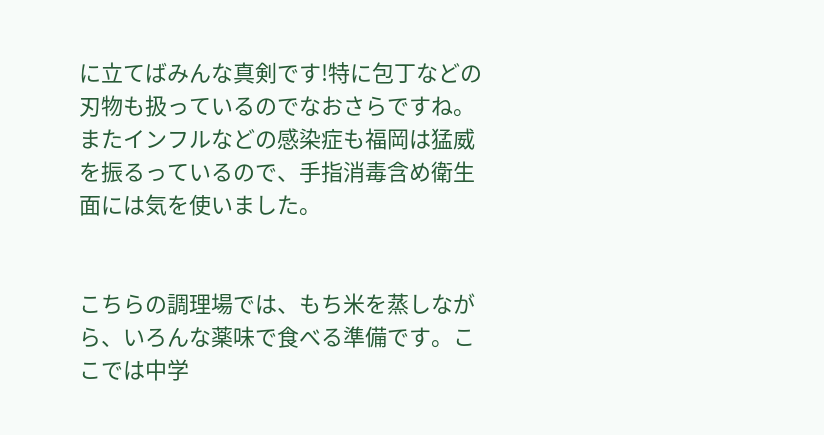に立てばみんな真剣です!特に包丁などの刃物も扱っているのでなおさらですね。またインフルなどの感染症も福岡は猛威を振るっているので、手指消毒含め衛生面には気を使いました。


こちらの調理場では、もち米を蒸しながら、いろんな薬味で食べる準備です。ここでは中学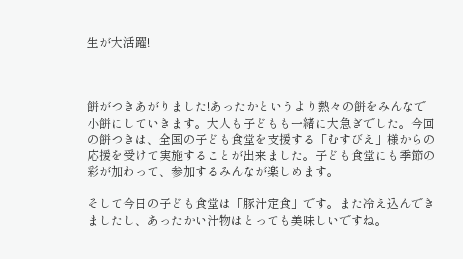生が大活躍!



餅がつきあがりました!あったかというより熱々の餅をみんなで小餅にしていきます。大人も子どもも一緒に大急ぎでした。今回の餅つきは、全国の子ども食堂を支援する「むすびえ」様からの応援を受けて実施することが出来ました。子ども食堂にも季節の彩が加わって、参加するみんなが楽しめます。

そして今日の子ども食堂は「豚汁定食」です。また冷え込んできましたし、あったかい汁物はとっても美味しいですね。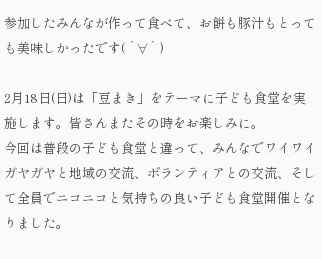参加したみんなが作って食べて、お餅も豚汁もとっても美味しかったです( ´∀` )

2月18日(日)は「豆まき」をテーマに子ども食堂を実施します。皆さんまたその時をお楽しみに。
今回は普段の子ども食堂と違って、みんなでワイワイガヤガヤと地域の交流、ボランティアとの交流、そして全員でニコニコと気持ちの良い子ども食堂開催となりました。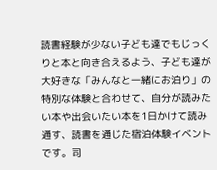読書経験が少ない子ども達でもじっくりと本と向き合えるよう、子ども達が大好きな「みんなと一緒にお泊り」の特別な体験と合わせて、自分が読みたい本や出会いたい本を1日かけて読み通す、読書を通じた宿泊体験イベントです。司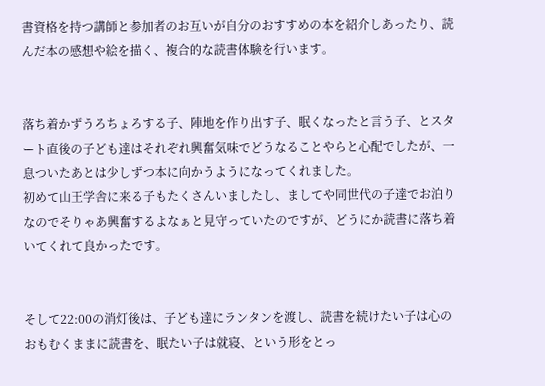書資格を持つ講師と参加者のお互いが自分のおすすめの本を紹介しあったり、読んだ本の感想や絵を描く、複合的な読書体験を行います。


落ち着かずうろちょろする子、陣地を作り出す子、眠くなったと言う子、とスタート直後の子ども達はそれぞれ興奮気味でどうなることやらと心配でしたが、一息ついたあとは少しずつ本に向かうようになってくれました。
初めて山王学舎に来る子もたくさんいましたし、ましてや同世代の子達でお泊りなのでそりゃあ興奮するよなぁと見守っていたのですが、どうにか読書に落ち着いてくれて良かったです。


そして22:00の消灯後は、子ども達にランタンを渡し、読書を続けたい子は心のおもむくままに読書を、眠たい子は就寝、という形をとっ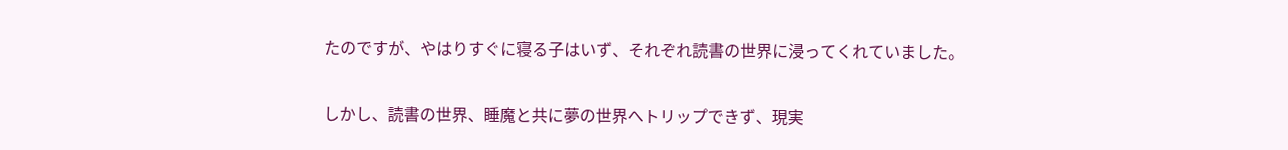たのですが、やはりすぐに寝る子はいず、それぞれ読書の世界に浸ってくれていました。

しかし、読書の世界、睡魔と共に夢の世界へトリップできず、現実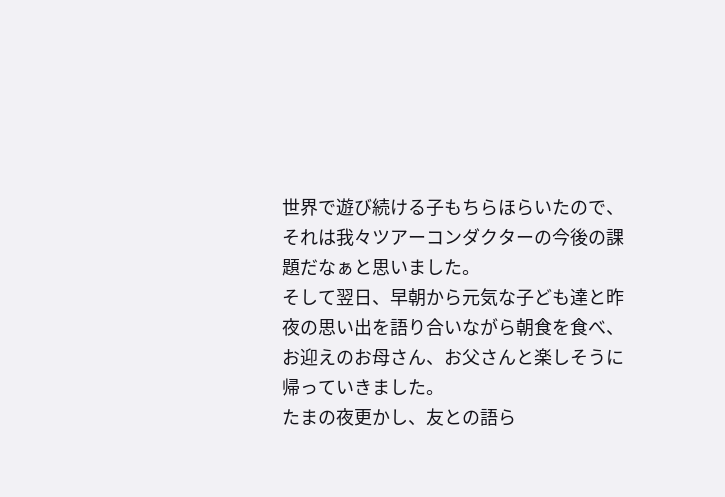世界で遊び続ける子もちらほらいたので、それは我々ツアーコンダクターの今後の課題だなぁと思いました。
そして翌日、早朝から元気な子ども達と昨夜の思い出を語り合いながら朝食を食べ、お迎えのお母さん、お父さんと楽しそうに帰っていきました。
たまの夜更かし、友との語ら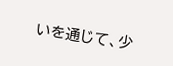いを通じて、少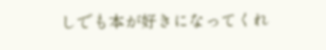しでも本が好きになってくれ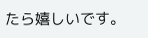たら嬉しいです。